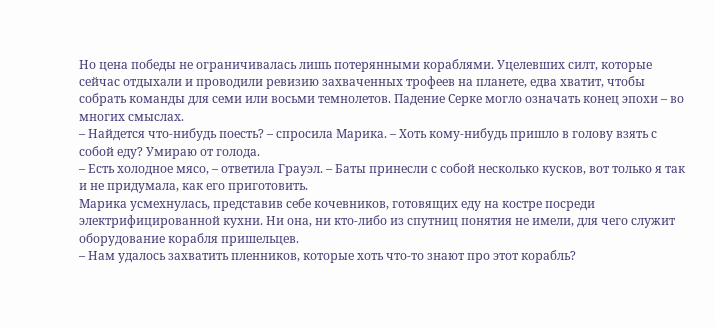Но цена победы не ограничивалась лишь потерянными кораблями. Уцелевших силт, которые сейчас отдыхали и проводили ревизию захваченных трофеев на планете, едва хватит, чтобы собрать команды для семи или восьми темнолетов. Падение Серке могло означать конец эпохи – во многих смыслах.
– Найдется что-нибудь поесть? – спросила Марика. – Хоть кому-нибудь пришло в голову взять с собой еду? Умираю от голода.
– Есть холодное мясо, – ответила Грауэл. – Баты принесли с собой несколько кусков, вот только я так и не придумала, как его приготовить.
Марика усмехнулась, представив себе кочевников, готовящих еду на костре посреди электрифицированной кухни. Ни она, ни кто-либо из спутниц понятия не имели, для чего служит оборудование корабля пришельцев.
– Нам удалось захватить пленников, которые хоть что-то знают про этот корабль?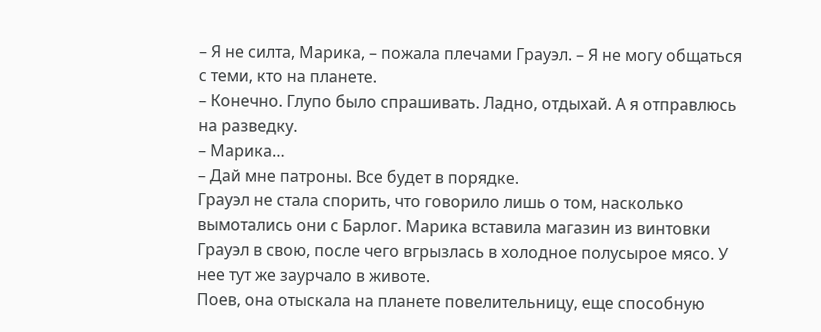– Я не силта, Марика, – пожала плечами Грауэл. – Я не могу общаться с теми, кто на планете.
– Конечно. Глупо было спрашивать. Ладно, отдыхай. А я отправлюсь на разведку.
– Марика…
– Дай мне патроны. Все будет в порядке.
Грауэл не стала спорить, что говорило лишь о том, насколько вымотались они с Барлог. Марика вставила магазин из винтовки Грауэл в свою, после чего вгрызлась в холодное полусырое мясо. У нее тут же заурчало в животе.
Поев, она отыскала на планете повелительницу, еще способную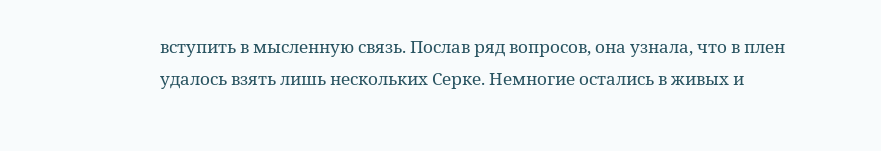вступить в мысленную связь. Послав ряд вопросов, она узнала, что в плен удалось взять лишь нескольких Серке. Немногие остались в живых и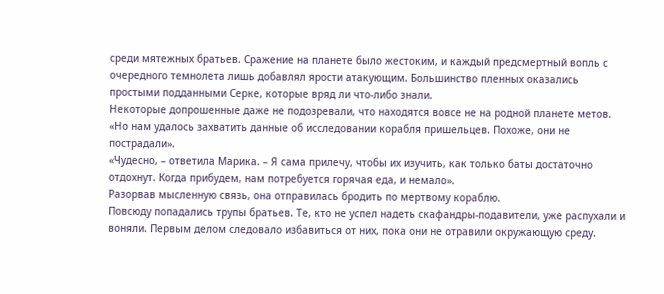среди мятежных братьев. Сражение на планете было жестоким, и каждый предсмертный вопль с очередного темнолета лишь добавлял ярости атакующим. Большинство пленных оказались простыми подданными Серке, которые вряд ли что-либо знали.
Некоторые допрошенные даже не подозревали, что находятся вовсе не на родной планете метов.
«Но нам удалось захватить данные об исследовании корабля пришельцев. Похоже, они не пострадали».
«Чудесно, – ответила Марика. – Я сама прилечу, чтобы их изучить, как только баты достаточно отдохнут. Когда прибудем, нам потребуется горячая еда, и немало».
Разорвав мысленную связь, она отправилась бродить по мертвому кораблю.
Повсюду попадались трупы братьев. Те, кто не успел надеть скафандры-подавители, уже распухали и воняли. Первым делом следовало избавиться от них, пока они не отравили окружающую среду.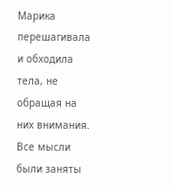Марика перешагивала и обходила тела, не обращая на них внимания. Все мысли были заняты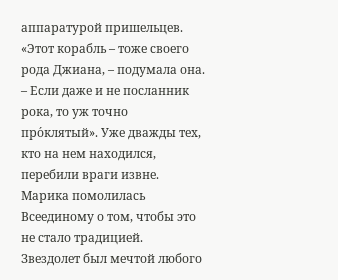аппаратурой пришельцев.
«Этот корабль – тоже своего рода Джиана, – подумала она. – Если даже и не посланник рока, то уж точно про́клятый». Уже дважды тех, кто на нем находился, перебили враги извне. Марика помолилась Всеединому о том, чтобы это не стало традицией.
Звездолет был мечтой любого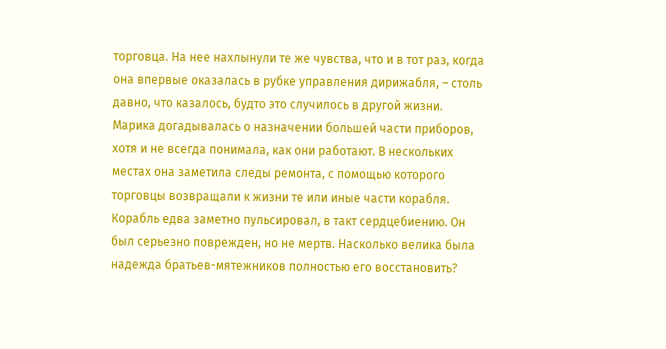торговца. На нее нахлынули те же чувства, что и в тот раз, когда она впервые оказалась в рубке управления дирижабля, – столь давно, что казалось, будто это случилось в другой жизни.
Марика догадывалась о назначении большей части приборов, хотя и не всегда понимала, как они работают. В нескольких местах она заметила следы ремонта, с помощью которого торговцы возвращали к жизни те или иные части корабля.
Корабль едва заметно пульсировал, в такт сердцебиению. Он был серьезно поврежден, но не мертв. Насколько велика была надежда братьев-мятежников полностью его восстановить?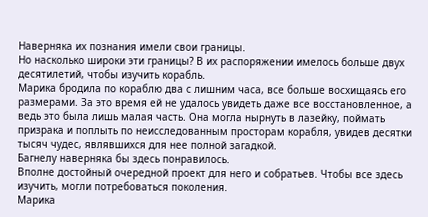Наверняка их познания имели свои границы.
Но насколько широки эти границы? В их распоряжении имелось больше двух десятилетий, чтобы изучить корабль.
Марика бродила по кораблю два с лишним часа, все больше восхищаясь его размерами. За это время ей не удалось увидеть даже все восстановленное, а ведь это была лишь малая часть. Она могла нырнуть в лазейку, поймать призрака и поплыть по неисследованным просторам корабля, увидев десятки тысяч чудес, являвшихся для нее полной загадкой.
Багнелу наверняка бы здесь понравилось.
Вполне достойный очередной проект для него и собратьев. Чтобы все здесь изучить, могли потребоваться поколения.
Марика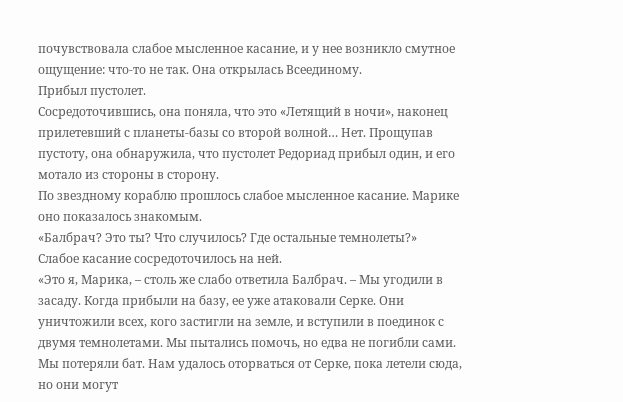почувствовала слабое мысленное касание, и у нее возникло смутное ощущение: что-то не так. Она открылась Всеединому.
Прибыл пустолет.
Сосредоточившись, она поняла, что это «Летящий в ночи», наконец прилетевший с планеты-базы со второй волной… Нет. Прощупав пустоту, она обнаружила, что пустолет Редориад прибыл один, и его мотало из стороны в сторону.
По звездному кораблю прошлось слабое мысленное касание. Марике оно показалось знакомым.
«Балбрач? Это ты? Что случилось? Где остальные темнолеты?»
Слабое касание сосредоточилось на ней.
«Это я, Марика, – столь же слабо ответила Балбрач. – Мы угодили в засаду. Когда прибыли на базу, ее уже атаковали Серке. Они уничтожили всех, кого застигли на земле, и вступили в поединок с двумя темнолетами. Мы пытались помочь, но едва не погибли сами. Мы потеряли бат. Нам удалось оторваться от Серке, пока летели сюда, но они могут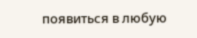появиться в любую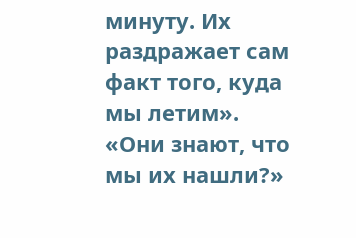минуту. Их раздражает сам факт того, куда мы летим».
«Они знают, что мы их нашли?»